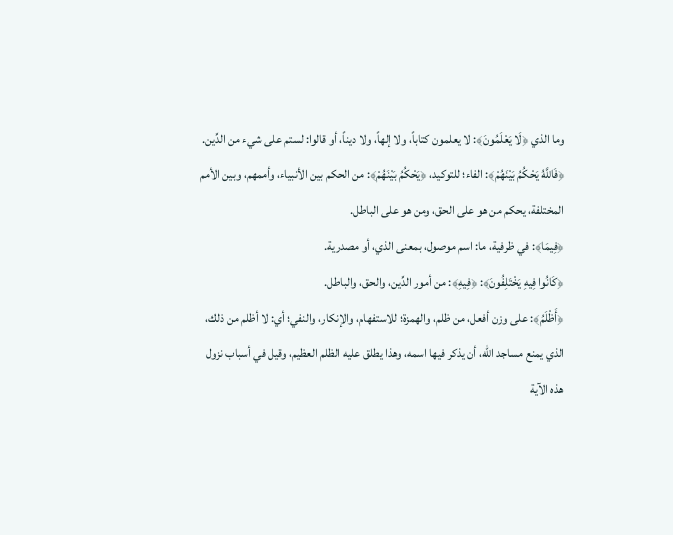وما الذي ﴿لَا يَعْلَمُونَ﴾: لا يعلمون كتاباً، ولا إلهاً، ولا ديناً، أو قالوا: لستم على شيء من الدِّين.
﴿فَاللَّهُ يَحْكُمُ بَيْنَهُمْ﴾: الفاء؛ للتوكيد، ﴿يَحْكُمُ بَيْنَهُمْ﴾: من الحكم بين الأنبياء، وأممهم، وبين الأمم المختلفة، يحكم من هو على الحق، ومن هو على الباطل.
﴿فِيمَا﴾: في ظرفية، ما: اسم موصول، بمعنى الذي، أو مصدرية.
﴿كَانُوا فِيهِ يَخْتَلِفُونَ﴾: ﴿فِيهِ﴾: من أمور الدِّين، والحق، والباطل.
﴿أَظْلَمُ﴾: على وزن أفعل، من ظلم، والهمزة؛ للاستفهام، والإنكار، والنفي؛ أي: لا أظلم من ذلك، الذي يمنع مساجد الله، أن يذكر فيها اسمه، وهذا يطلق عليه الظلم العظيم، وقيل في أسباب نزول هذه الآية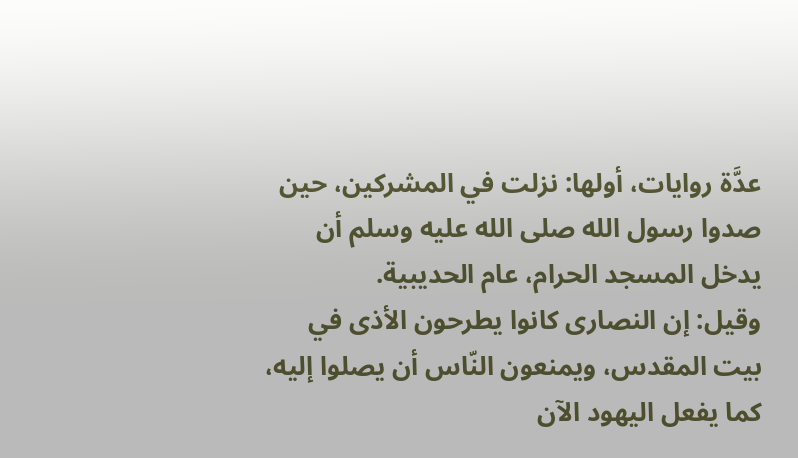عدَّة روايات، أولها: نزلت في المشركين، حين صدوا رسول الله صلى الله عليه وسلم أن يدخل المسجد الحرام، عام الحديبية.
وقيل: إن النصارى كانوا يطرحون الأذى في بيت المقدس، ويمنعون النّاس أن يصلوا إليه، كما يفعل اليهود الآن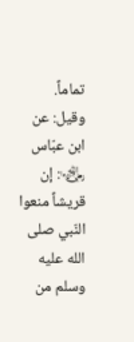تماماً.
وقيل: عن ابن عبّاس ﵄: إن قريشاً منعوا النّبي صلى الله عليه وسلم من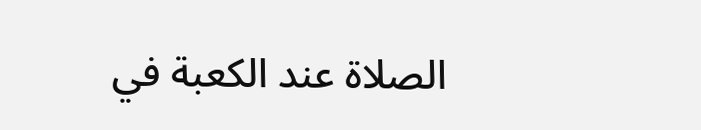الصلاة عند الكعبة في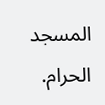المسجد الحرام.